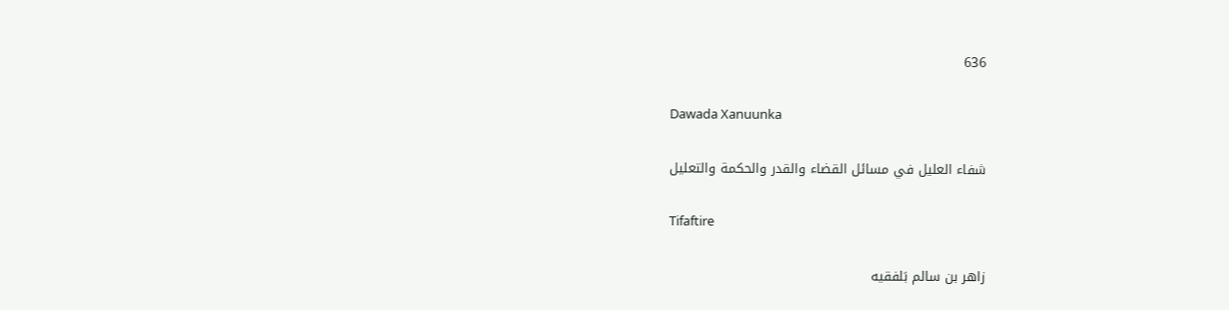636

Dawada Xanuunka

شفاء العليل في مسائل القضاء والقدر والحكمة والتعليل

Tifaftire

زاهر بن سالم بَلفقيه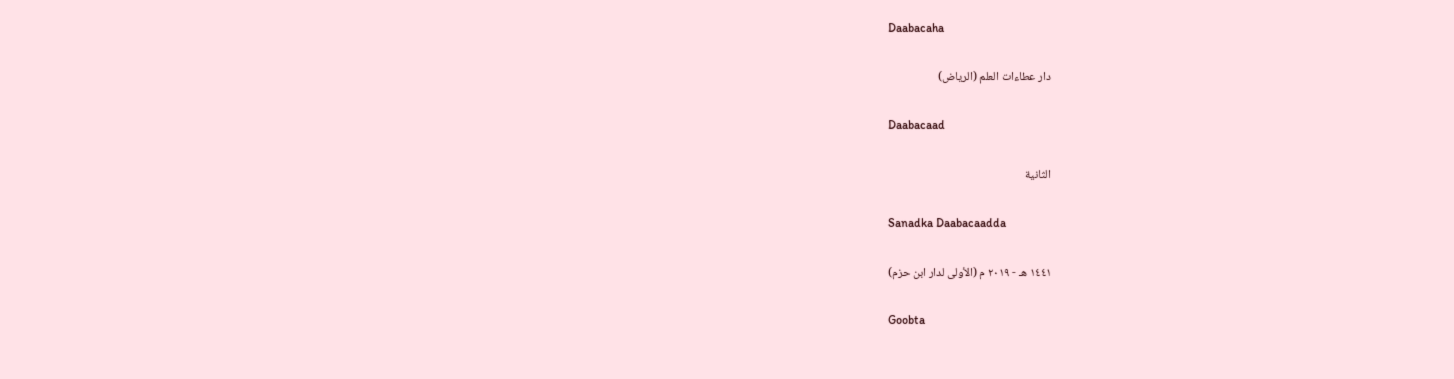Daabacaha

دار عطاءات العلم (الرياض)

Daabacaad

الثانية

Sanadka Daabacaadda

١٤٤١ هـ - ٢٠١٩ م (الأولى لدار ابن حزم)

Goobta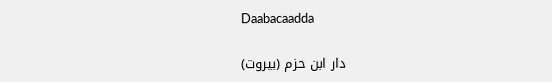Daabacaadda

دار ابن حزم (بيروت)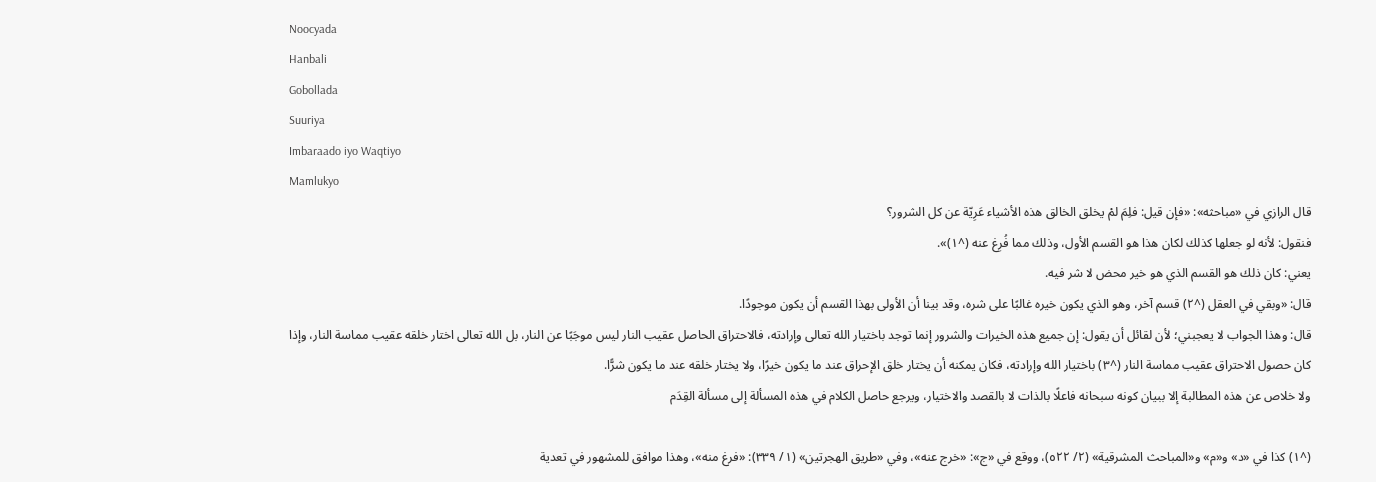Noocyada
Hanbali
Gobollada
Suuriya
Imbaraado iyo Waqtiyo
Mamlukyo
قال الرازي في «مباحثه»: «فإن قيل: فلِمَ لمْ يخلق الخالق هذه الأشياء عَرِيّة عن كل الشرور؟
فنقول: لأنه لو جعلها كذلك لكان هذا هو القسم الأول، وذلك مما فُرِغ عنه (^١)».
يعني: كان ذلك هو القسم الذي هو خير محض لا شر فيه.
قال: «وبقي في العقل (^٢) قسم آخر، وهو الذي يكون خيره غالبًا على شره، وقد بينا أن الأولى بهذا القسم أن يكون موجودًا.
قال: وهذا الجواب لا يعجبني؛ لأن لقائل أن يقول: إن جميع هذه الخيرات والشرور إنما توجد باختيار الله تعالى وإرادته، فالاحتراق الحاصل عقيب النار ليس موجَبًا عن النار، بل الله تعالى اختار خلقه عقيب مماسة النار، وإذا كان حصول الاحتراق عقيب مماسة النار (^٣) باختيار الله وإرادته، فكان يمكنه أن يختار خلق الإحراق عند ما يكون خيرًا، ولا يختار خلقه عند ما يكون شرًّا.
ولا خلاص عن هذه المطالبة إلا ببيان كونه سبحانه فاعلًا بالذات لا بالقصد والاختيار، ويرجع حاصل الكلام في هذه المسألة إلى مسألة القِدَم

(^١) كذا في «د» و«م» و«المباحث المشرقية» (٢/ ٥٢٢)، ووقع في «ج»: «خرج عنه»، وفي «طريق الهجرتين» (١/ ٣٣٩): «فرغ منه»، وهذا موافق للمشهور في تعدية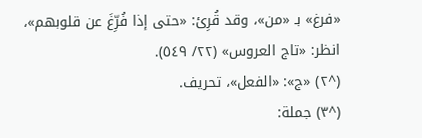«فرغ» بـ «من»، وقد قُرِئ: «حتى إذا فُرِّغَ عن قلوبهم»، انظر: «تاج العروس» (٢٢/ ٥٤٩).
(^٢) «ج»: «الفعل»، تحريف.
(^٣) جملة: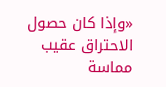«وإذا كان حصول الاحتراق عقيب مماسة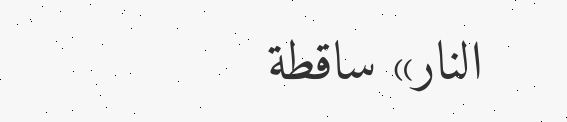النار» ساقطة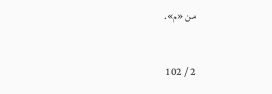من «م».

2 / 102